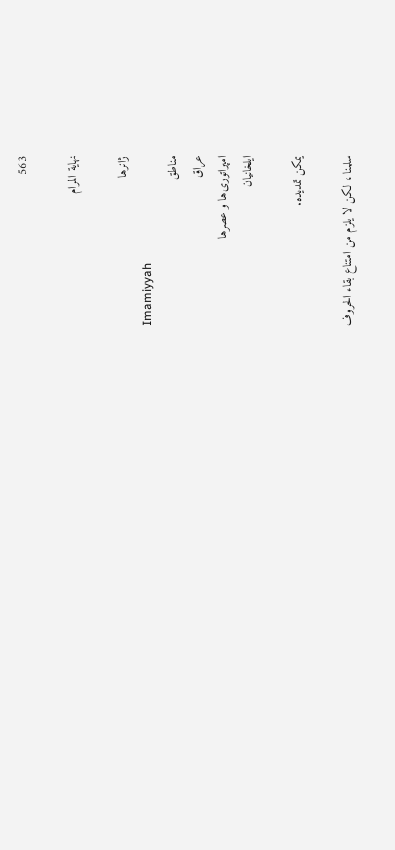563

نهایة المرام

ژانرها
Imamiyyah
مناطق
عراق
امپراتوری‌ها و عصرها
ایلخانیان

يمكن تمديده.

سلمنا ، لكن لا يلزم من امتناع بقاء الحروف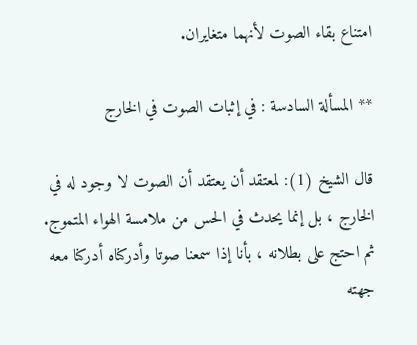امتناع بقاء الصوت لأنهما متغايران.

** المسألة السادسة : في إثبات الصوت في الخارج

قال الشيخ (1): لمعتقد أن يعتقد أن الصوت لا وجود له في الخارج ، بل إنما يحدث في الحس من ملامسة الهواء المتموج. ثم احتج على بطلانه ، بأنا إذا سمعنا صوتا وأدركناه أدركنا معه جهته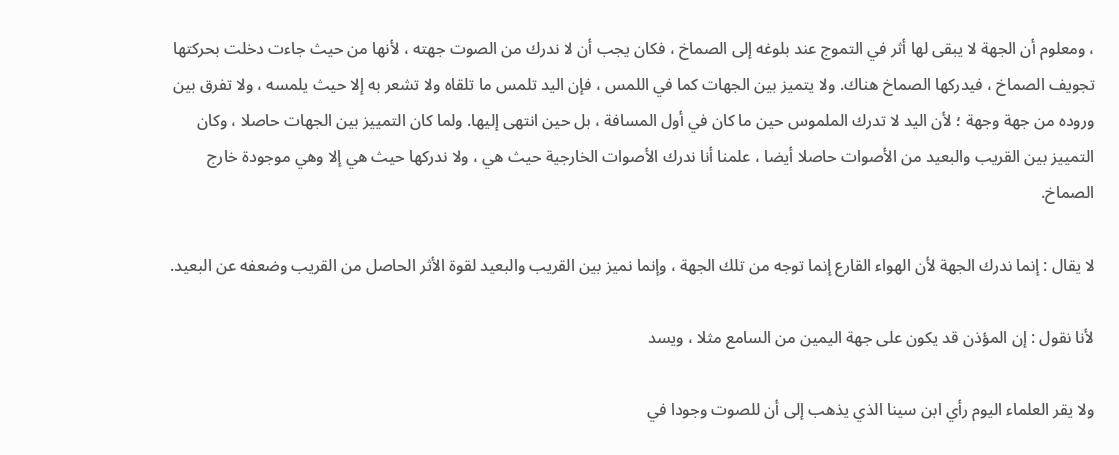، ومعلوم أن الجهة لا يبقى لها أثر في التموج عند بلوغه إلى الصماخ ، فكان يجب أن لا ندرك من الصوت جهته ، لأنها من حيث جاءت دخلت بحركتها تجويف الصماخ ، فيدركها الصماخ هناك. ولا يتميز بين الجهات كما في اللمس ، فإن اليد تلمس ما تلقاه ولا تشعر به إلا حيث يلمسه ، ولا تفرق بين وروده من جهة وجهة ؛ لأن اليد لا تدرك الملموس حين ما كان في أول المسافة ، بل حين انتهى إليها. ولما كان التمييز بين الجهات حاصلا ، وكان التمييز بين القريب والبعيد من الأصوات حاصلا أيضا ، علمنا أنا ندرك الأصوات الخارجية حيث هي ، ولا ندركها حيث هي إلا وهي موجودة خارج الصماخ.

لا يقال : إنما ندرك الجهة لأن الهواء القارع إنما توجه من تلك الجهة ، وإنما نميز بين القريب والبعيد لقوة الأثر الحاصل من القريب وضعفه عن البعيد.

لأنا نقول : إن المؤذن قد يكون على جهة اليمين من السامع مثلا ، ويسد

ولا يقر العلماء اليوم رأي ابن سينا الذي يذهب إلى أن للصوت وجودا في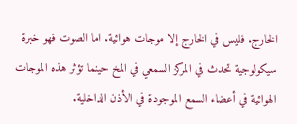الخارج. فليس في الخارج إلا موجات هوائية. اما الصوت فهو خبرة سيكولوجية تحدث في المركز السمعي في المخ حينما تؤثر هذه الموجات الهوائية في أعضاء السمع الموجودة في الأذن الداخلية.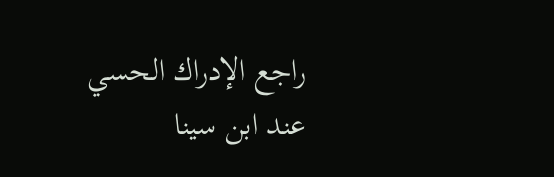راجع الإدراك الحسي عند ابن سينا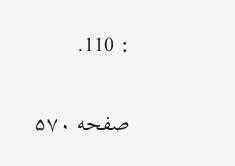: 110.

صفحه ۵۷۰